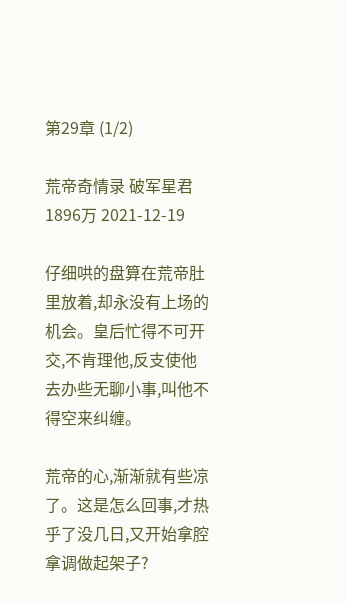第29章 (1/2)

荒帝奇情录 破军星君 1896万 2021-12-19

仔细哄的盘算在荒帝肚里放着,却永没有上场的机会。皇后忙得不可开交,不肯理他,反支使他去办些无聊小事,叫他不得空来纠缠。

荒帝的心,渐渐就有些凉了。这是怎么回事,才热乎了没几日,又开始拿腔拿调做起架子?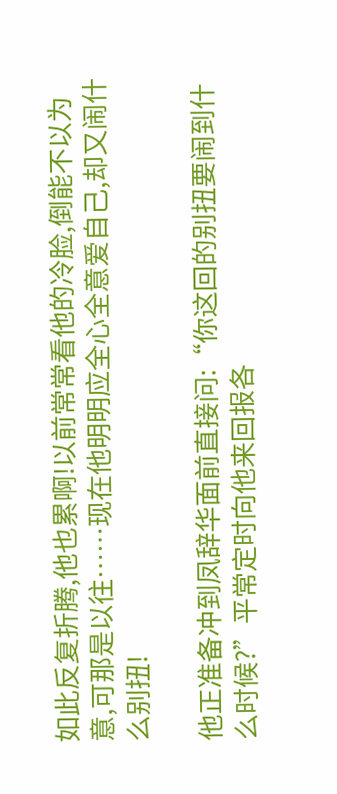如此反复折腾,他也累啊!以前常常看他的冷脸,倒能不以为意,可那是以往……现在他明明应全心全意爱自己,却又闹什么别扭!

他正准备冲到凤辞华面前直接问:“你这回的别扭要闹到什么时候?”平常定时向他来回报各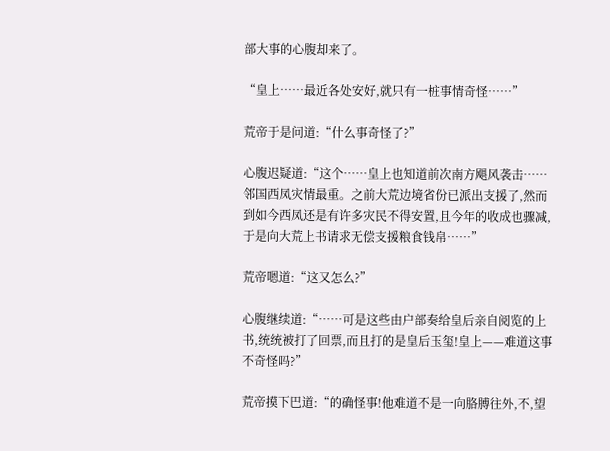部大事的心腹却来了。

“皇上……最近各处安好,就只有一桩事情奇怪……”

荒帝于是问道:“什么事奇怪了?”

心腹迟疑道:“这个……皇上也知道前次南方飓风袭击……邻国西凤灾情最重。之前大荒边境省份已派出支援了,然而到如今西凤还是有许多灾民不得安置,且今年的收成也骤减,于是向大荒上书请求无偿支援粮食钱帛……”

荒帝嗯道:“这又怎么?”

心腹继续道:“……可是这些由户部奏给皇后亲自阅览的上书,统统被打了回票,而且打的是皇后玉玺!皇上——难道这事不奇怪吗?”

荒帝摸下巴道:“的确怪事!他难道不是一向胳膊往外,不,望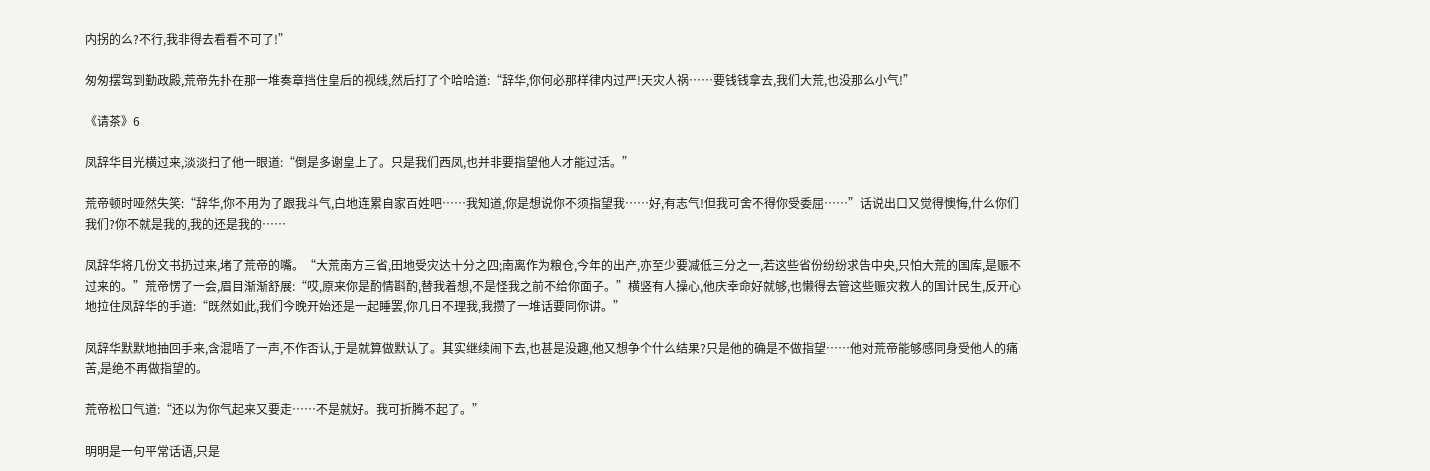内拐的么?不行,我非得去看看不可了!”

匆匆摆驾到勤政殿,荒帝先扑在那一堆奏章挡住皇后的视线,然后打了个哈哈道:“辞华,你何必那样律内过严!天灾人祸……要钱钱拿去,我们大荒,也没那么小气!”

《请茶》6

凤辞华目光横过来,淡淡扫了他一眼道:“倒是多谢皇上了。只是我们西凤,也并非要指望他人才能过活。”

荒帝顿时哑然失笑:“辞华,你不用为了跟我斗气,白地连累自家百姓吧……我知道,你是想说你不须指望我……好,有志气!但我可舍不得你受委屈……”话说出口又觉得懊悔,什么你们我们?你不就是我的,我的还是我的……

凤辞华将几份文书扔过来,堵了荒帝的嘴。“大荒南方三省,田地受灾达十分之四;南离作为粮仓,今年的出产,亦至少要减低三分之一,若这些省份纷纷求告中央,只怕大荒的国库,是赈不过来的。”荒帝愣了一会,眉目渐渐舒展:“哎,原来你是酌情斟酌,替我着想,不是怪我之前不给你面子。”横竖有人操心,他庆幸命好就够,也懒得去管这些赈灾救人的国计民生,反开心地拉住凤辞华的手道:“既然如此,我们今晚开始还是一起睡罢,你几日不理我,我攒了一堆话要同你讲。”

凤辞华默默地抽回手来,含混唔了一声,不作否认,于是就算做默认了。其实继续闹下去,也甚是没趣,他又想争个什么结果?只是他的确是不做指望……他对荒帝能够感同身受他人的痛苦,是绝不再做指望的。

荒帝松口气道:“还以为你气起来又要走……不是就好。我可折腾不起了。”

明明是一句平常话语,只是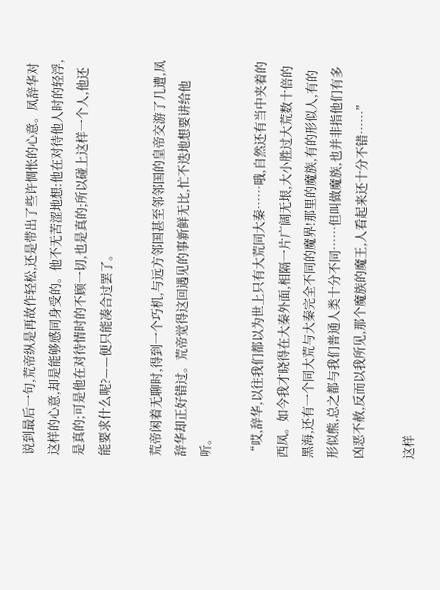说到最后一句,荒帝纵是再故作轻松,还是带出了些许惆怅的心意。凤辞华对这样的心意,却是能够感同身受的。他不无苦涩地想:他在对待他人时的轻浮,是真的;可是他在对待情时的不顾一切,也是真的;所以碰上这样一个人,他还能要求什么呢?——便只能凑合过罢了。

荒帝闲着无聊时,得到一个巧机,与远方邻国甚至邻邻国的皇帝交游了几遭,凤辞华却正好错过。荒帝觉得这回遇见的事新鲜无比,忙不迭地想要讲给他听。

“哎,辞华,以往我们都以为世上只有大荒同大秦……哦,自然还有当中夹着的西凤。如今我才晓得在大秦外面,相隔一片广阔无垠,大小胜过大荒数十倍的黑海,还有一个同大荒与大秦完全不同的魔界!那里的魔族,有的形似人,有的形似熊,总之都与我们普通人类十分不同……但叫做魔族,也并非指他们有多凶恶不赦,反而以我所见,那个魔族的魔王,人看起来还十分不错……”

这样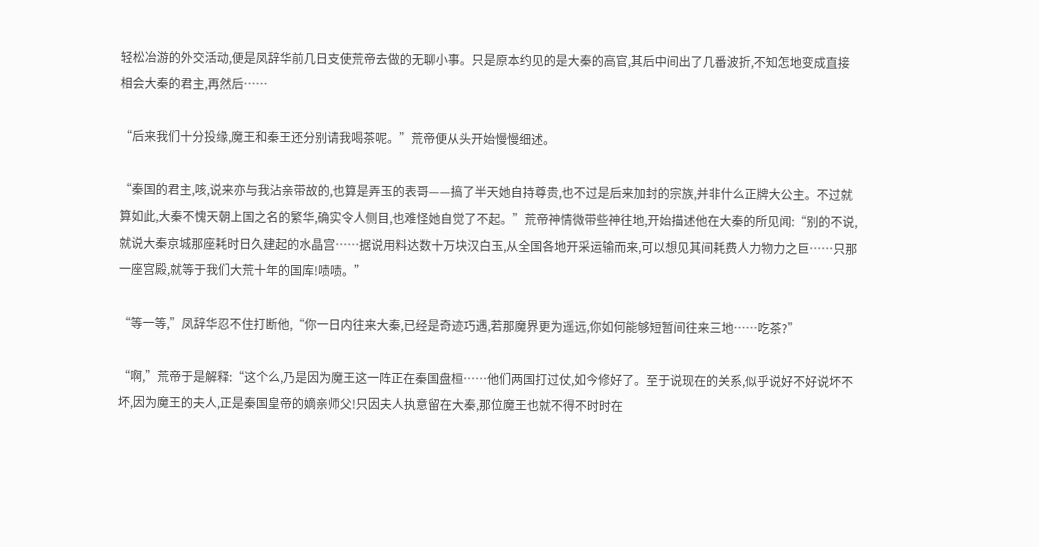轻松冶游的外交活动,便是凤辞华前几日支使荒帝去做的无聊小事。只是原本约见的是大秦的高官,其后中间出了几番波折,不知怎地变成直接相会大秦的君主,再然后……

“后来我们十分投缘,魔王和秦王还分别请我喝茶呢。”荒帝便从头开始慢慢细述。

“秦国的君主,咳,说来亦与我沾亲带故的,也算是弄玉的表哥——搞了半天她自持尊贵,也不过是后来加封的宗族,并非什么正牌大公主。不过就算如此,大秦不愧天朝上国之名的繁华,确实令人侧目,也难怪她自觉了不起。”荒帝神情微带些神往地,开始描述他在大秦的所见闻:“别的不说,就说大秦京城那座耗时日久建起的水晶宫……据说用料达数十万块汉白玉,从全国各地开采运输而来,可以想见其间耗费人力物力之巨……只那一座宫殿,就等于我们大荒十年的国库!啧啧。”

“等一等,”凤辞华忍不住打断他,“你一日内往来大秦,已经是奇迹巧遇,若那魔界更为遥远,你如何能够短暂间往来三地……吃茶?”

“啊,”荒帝于是解释:“这个么,乃是因为魔王这一阵正在秦国盘桓……他们两国打过仗,如今修好了。至于说现在的关系,似乎说好不好说坏不坏,因为魔王的夫人,正是秦国皇帝的嫡亲师父!只因夫人执意留在大秦,那位魔王也就不得不时时在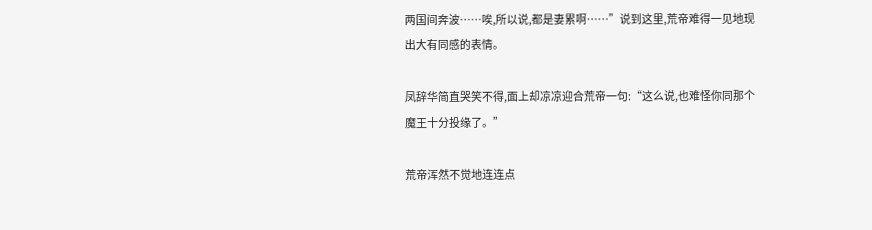两国间奔波……唉,所以说,都是妻累啊……”说到这里,荒帝难得一见地现出大有同感的表情。

凤辞华简直哭笑不得,面上却凉凉迎合荒帝一句:“这么说,也难怪你同那个魔王十分投缘了。”

荒帝浑然不觉地连连点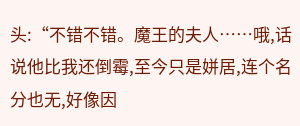头:“不错不错。魔王的夫人……哦,话说他比我还倒霉,至今只是姘居,连个名分也无,好像因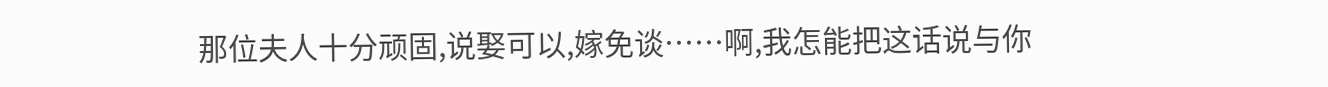那位夫人十分顽固,说娶可以,嫁免谈……啊,我怎能把这话说与你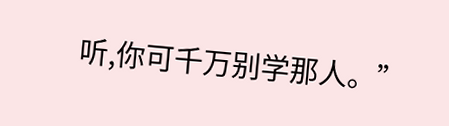听,你可千万别学那人。”